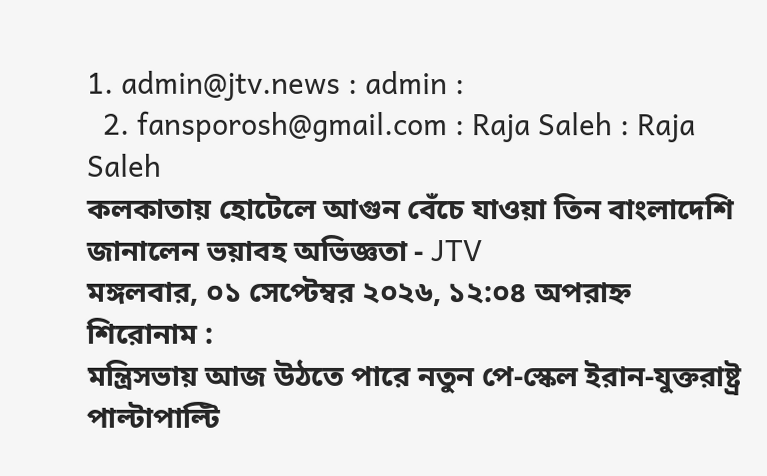1. admin@jtv.news : admin :
  2. fansporosh@gmail.com : Raja Saleh : Raja Saleh
কলকাতায় হোটেলে আগুন বেঁচে যাওয়া তিন বাংলাদেশি জানালেন ভয়াবহ অভিজ্ঞতা - JTV
মঙ্গলবার, ০১ সেপ্টেম্বর ২০২৬, ১২:০৪ অপরাহ্ন
শিরোনাম :
মন্ত্রিসভায় আজ উঠতে পারে নতুন পে-স্কেল ইরান-যুক্তরাষ্ট্র পাল্টাপাল্টি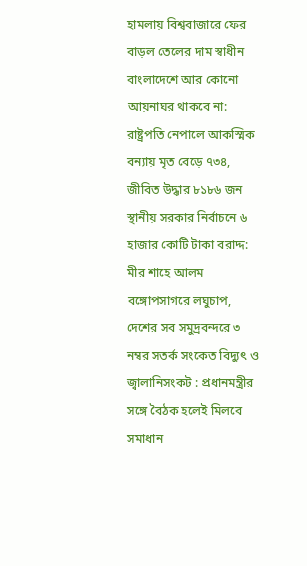হামলায় বিশ্ববাজারে ফের বাড়ল তেলের দাম স্বাধীন বাংলাদেশে আর কোনো আয়নাঘর থাকবে না: রাষ্ট্রপতি নেপালে আকস্মিক বন্যায় মৃত বেড়ে ৭৩৪, জীবিত উদ্ধার ৮১৮৬ জন স্থানীয় সরকার নির্বাচনে ৬ হাজার কোটি টাকা বরাদ্দ: মীর শাহে আলম বঙ্গোপসাগরে লঘুচাপ, দেশের সব সমুদ্রবন্দরে ৩ নম্বর সতর্ক সংকেত বিদ্যুৎ ও জ্বালানিসংকট : প্রধানমন্ত্রীর সঙ্গে বৈঠক হলেই মিলবে সমাধান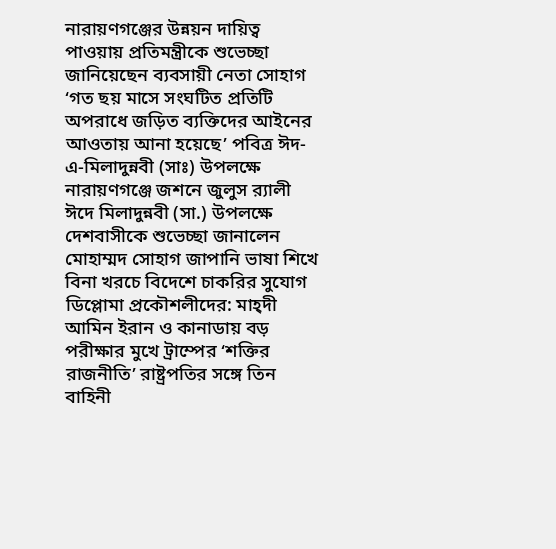নারায়ণগঞ্জের উন্নয়ন দায়িত্ব পাওয়ায় প্রতিমন্ত্রীকে শুভেচ্ছা জানিয়েছেন ব্যবসায়ী নেতা সোহাগ ‘গত ছয় মাসে সংঘটিত প্রতিটি অপরাধে জড়িত ব্যক্তিদের আইনের আওতায় আনা হয়েছে’ পবিত্র ঈদ-এ-মিলাদুন্নবী (সাঃ) উপলক্ষে নারায়ণগঞ্জে জশনে জুলুস র‍্যালী ঈদে মিলাদুন্নবী (সা.) উপলক্ষে দেশবাসীকে শুভেচ্ছা জানালেন মোহাম্মদ সোহাগ জাপানি ভাষা শিখে বিনা খরচে বিদেশে চাকরির সুযোগ ডিপ্লোমা প্রকৌশলীদের: মাহ্‌দী আমিন ইরান ও কানাডায় বড় পরীক্ষার মুখে ট্রাম্পের ‘শক্তির রাজনীতি’ রাষ্ট্রপতির সঙ্গে তিন বাহিনী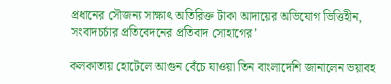প্রধানের সৌজন্য সাক্ষাৎ অতিরিক্ত টাকা আদায়ের অভিযোগ ভিত্তিহীন, সংবাদচর্চার প্রতিবেদনের প্রতিবাদ সোহাগের’

কলকাতায় হোটেলে আগুন বেঁচে যাওয়া তিন বাংলাদেশি জানালেন ভয়াবহ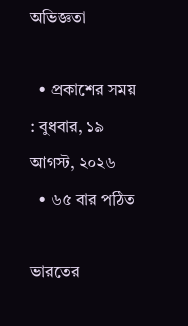অভিজ্ঞতা

  • প্রকাশের সময় : বুধবার, ১৯ আগস্ট, ২০২৬
  • ৬৫ বার পঠিত

ভারতের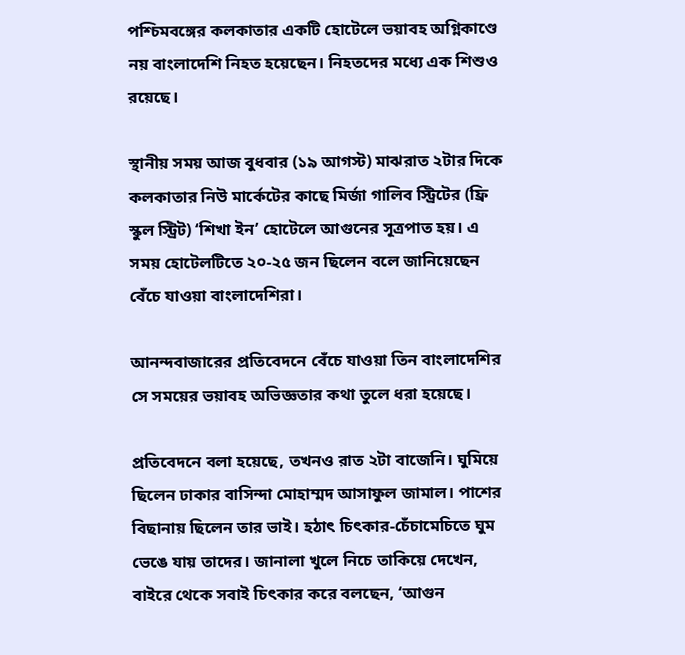পশ্চিমবঙ্গের কলকাতার একটি হোটেলে ভয়াবহ অগ্নিকাণ্ডে নয় বাংলাদেশি নিহত হয়েছেন। নিহতদের মধ্যে এক শিশুও রয়েছে।

স্থানীয় সময় আজ বুধবার (১৯ আগস্ট) মাঝরাত ২টার দিকে কলকাতার নিউ মার্কেটের কাছে মির্জা গালিব স্ট্রিটের (ফ্রি স্কুল স্ট্রিট) ‘শিখা ইন’ হোটেলে আগুনের সূত্রপাত হয়। এ সময় হোটেলটিতে ২০-২৫ জন ছিলেন বলে জানিয়েছেন বেঁচে যাওয়া বাংলাদেশিরা।

আনন্দবাজারের প্রতিবেদনে বেঁচে যাওয়া তিন বাংলাদেশির সে সময়ের ভয়াবহ অভিজ্ঞতার কথা তুলে ধরা হয়েছে।

প্রতিবেদনে বলা হয়েছে, তখনও রাত ২টা বাজেনি। ঘুমিয়ে ছিলেন ঢাকার বাসিন্দা মোহাম্মদ আসাফুল জামাল। পাশের বিছানায় ছিলেন তার ভাই। হঠাৎ চিৎকার-চেঁচামেচিতে ঘুম ভেঙে যায় তাদের। জানালা খুলে নিচে তাকিয়ে দেখেন, বাইরে থেকে সবাই চিৎকার করে বলছেন, ‘আগুন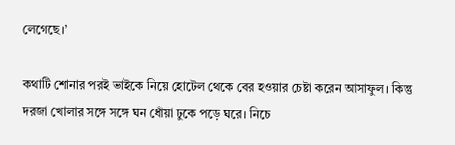লেগেছে।’

কথাটি শোনার পরই ভাইকে নিয়ে হোটেল থেকে বের হওয়ার চেষ্টা করেন আসাফুল। কিন্তু দরজা খোলার সঙ্গে সঙ্গে ঘন ধোঁয়া ঢুকে পড়ে ঘরে। নিচে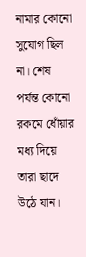নামার কোনো সুযোগ ছিল না। শেষ পর্যন্ত কোনো রকমে ধোঁয়ার মধ্য দিয়ে তারা ছাদে উঠে যান।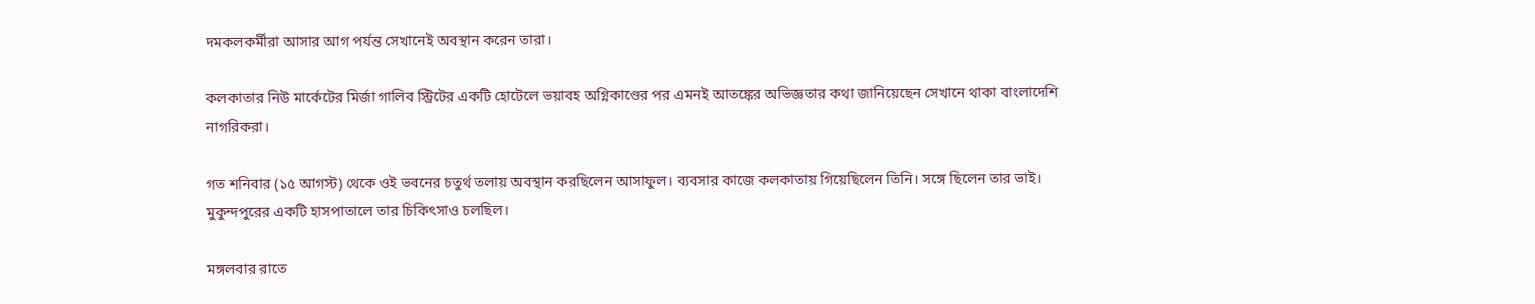দমকলকর্মীরা আসার আগ পর্যন্ত সেখানেই অবস্থান করেন তারা।

কলকাতার নিউ মার্কেটের মির্জা গালিব স্ট্রিটের একটি হোটেলে ভয়াবহ অগ্নিকাণ্ডের পর এমনই আতঙ্কের অভিজ্ঞতার কথা জানিয়েছেন সেখানে থাকা বাংলাদেশি নাগরিকরা।

গত শনিবার (১৫ আগস্ট) থেকে ওই ভবনের চতুর্থ তলায় অবস্থান করছিলেন আসাফুল। ব্যবসার কাজে কলকাতায় গিয়েছিলেন তিনি। সঙ্গে ছিলেন তার ভাই। মুকুন্দপুরের একটি হাসপাতালে তার চিকিৎসাও চলছিল।

মঙ্গলবার রাতে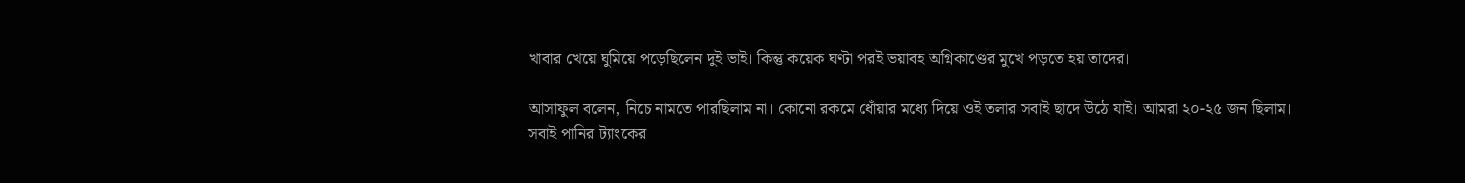খাবার খেয়ে ঘুমিয়ে পড়েছিলেন দুই ভাই। কিন্তু কয়েক ঘণ্টা পরই ভয়াবহ অগ্নিকাণ্ডের মুখে পড়তে হয় তাদের।

আসাফুল বলেন, নিচে নামতে পারছিলাম না। কোনো রকমে ধোঁয়ার মধ্যে দিয়ে ওই তলার সবাই ছাদে উঠে যাই। আমরা ২০-২৫ জন ছিলাম। সবাই পানির ট্যাংকের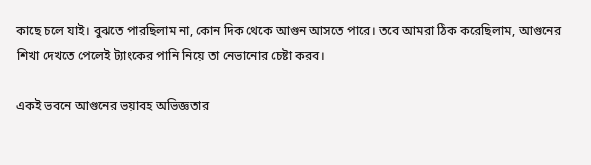কাছে চলে যাই। বুঝতে পারছিলাম না, কোন দিক থেকে আগুন আসতে পারে। তবে আমরা ঠিক করেছিলাম, আগুনের শিখা দেখতে পেলেই ট্যাংকের পানি নিয়ে তা নেভানোর চেষ্টা করব।

একই ভবনে আগুনের ভয়াবহ অভিজ্ঞতার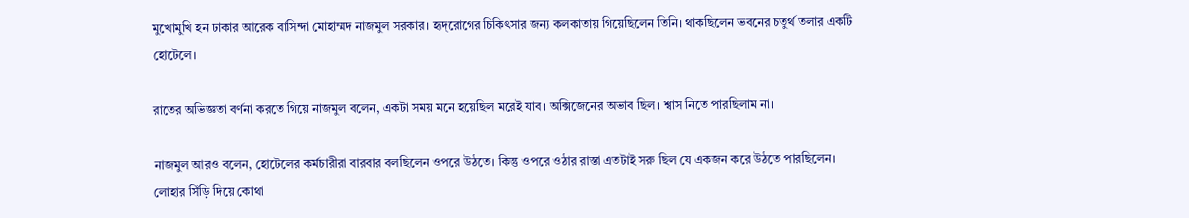মুখোমুখি হন ঢাকার আরেক বাসিন্দা মোহাম্মদ নাজমুল সরকার। হৃদ্‌রোগের চিকিৎসার জন্য কলকাতায় গিয়েছিলেন তিনি। থাকছিলেন ভবনের চতুর্থ তলার একটি হোটেলে।

রাতের অভিজ্ঞতা বর্ণনা করতে গিয়ে নাজমুল বলেন, একটা সময় মনে হয়েছিল মরেই যাব। অক্সিজেনের অভাব ছিল। শ্বাস নিতে পারছিলাম না।

নাজমুল আরও বলেন, হোটেলের কর্মচারীরা বারবার বলছিলেন ওপরে উঠতে। কিন্তু ওপরে ওঠার রাস্তা এতটাই সরু ছিল যে একজন করে উঠতে পারছিলেন। লোহার সিঁড়ি দিয়ে কোথা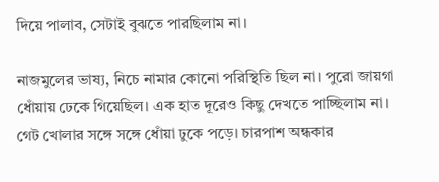দিয়ে পালাব, সেটাই বুঝতে পারছিলাম না।

নাজমুলের ভাষ্য, নিচে নামার কোনো পরিস্থিতি ছিল না। পুরো জায়গা ধোঁয়ায় ঢেকে গিয়েছিল। এক হাত দূরেও কিছু দেখতে পাচ্ছিলাম না। গেট খোলার সঙ্গে সঙ্গে ধোঁয়া ঢুকে পড়ে। চারপাশ অন্ধকার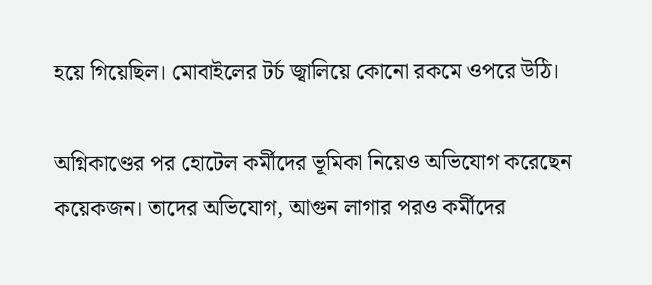হয়ে গিয়েছিল। মোবাইলের টর্চ জ্বালিয়ে কোনো রকমে ওপরে উঠি।

অগ্নিকাণ্ডের পর হোটেল কর্মীদের ভূমিকা নিয়েও অভিযোগ করেছেন কয়েকজন। তাদের অভিযোগ, আগুন লাগার পরও কর্মীদের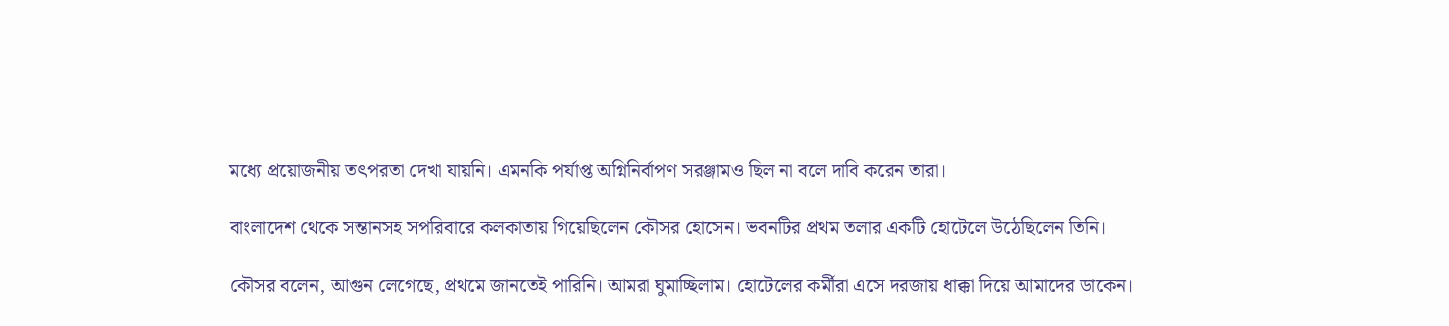মধ্যে প্রয়োজনীয় তৎপরতা দেখা যায়নি। এমনকি পর্যাপ্ত অগ্নিনির্বাপণ সরঞ্জামও ছিল না বলে দাবি করেন তারা।

বাংলাদেশ থেকে সন্তানসহ সপরিবারে কলকাতায় গিয়েছিলেন কৌসর হোসেন। ভবনটির প্রথম তলার একটি হোটেলে উঠেছিলেন তিনি।

কৌসর বলেন, আগুন লেগেছে, প্রথমে জানতেই পারিনি। আমরা ঘুমাচ্ছিলাম। হোটেলের কর্মীরা এসে দরজায় ধাক্কা দিয়ে আমাদের ডাকেন।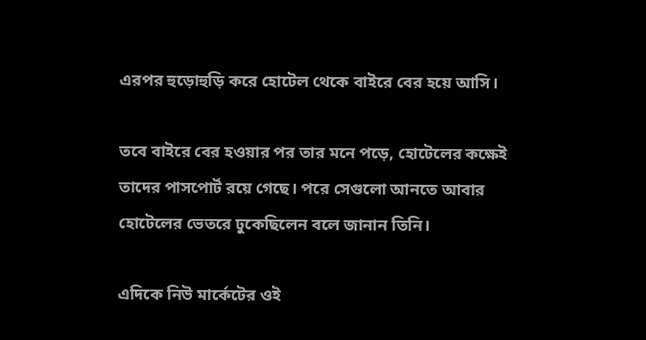এরপর হুড়োহুড়ি করে হোটেল থেকে বাইরে বের হয়ে আসি।

তবে বাইরে বের হওয়ার পর তার মনে পড়ে, হোটেলের কক্ষেই তাদের পাসপোর্ট রয়ে গেছে। পরে সেগুলো আনতে আবার হোটেলের ভেতরে ঢুকেছিলেন বলে জানান তিনি।

এদিকে নিউ মার্কেটের ওই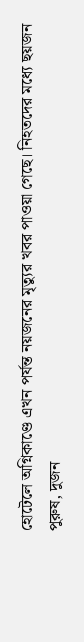হোটেলে অগ্নিকাণ্ডে এখন পর্যন্ত নয়জনের মৃত্যুর খবর পাওয়া গেছে। নিহতদের মধ্যে ছয়জন পুরুষ, দুজন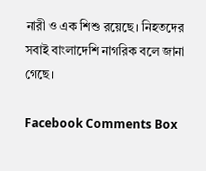নারী ও এক শিশু রয়েছে। নিহতদের সবাই বাংলাদেশি নাগরিক বলে জানা গেছে।

Facebook Comments Box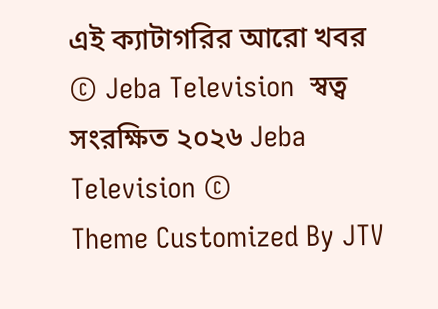এই ক্যাটাগরির আরো খবর
© Jeba Television  স্বত্ব সংরক্ষিত ২০২৬ Jeba Television ©
Theme Customized By JTV